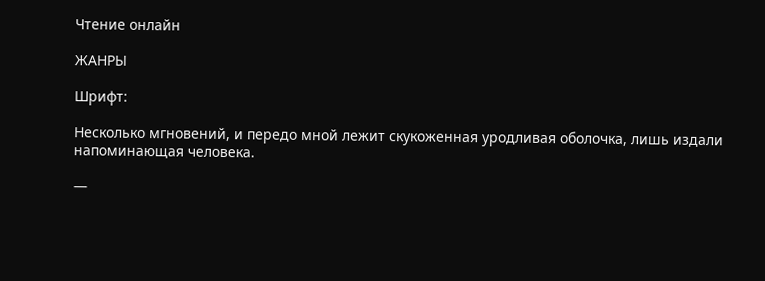Чтение онлайн

ЖАНРЫ

Шрифт:

Несколько мгновений, и передо мной лежит скукоженная уродливая оболочка, лишь издали напоминающая человека.

—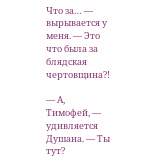Что за… — вырывается у меня. — Это что была за блядская чертовщина?!

— А, Тимофей, — удивляется Душана. — Ты тут?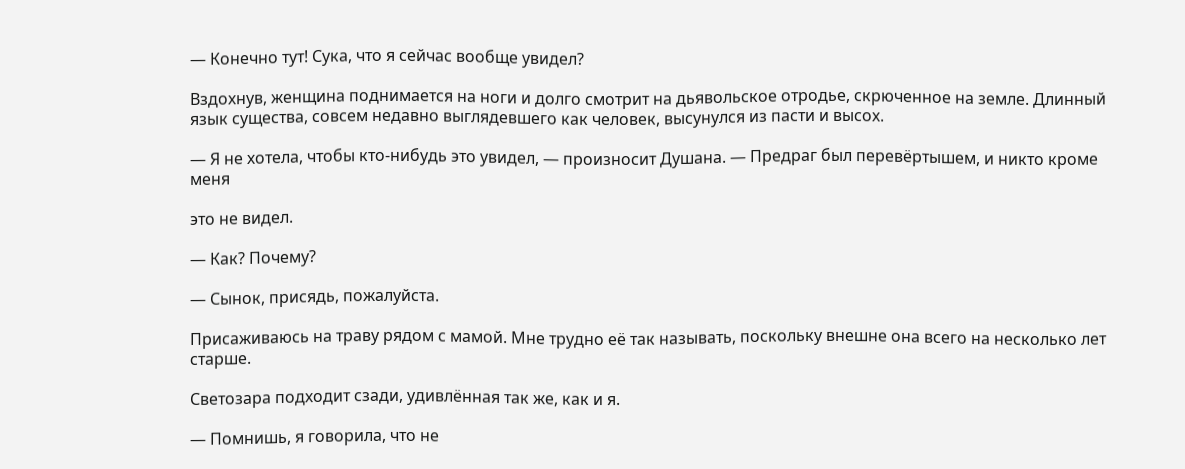— Конечно тут! Сука, что я сейчас вообще увидел?

Вздохнув, женщина поднимается на ноги и долго смотрит на дьявольское отродье, скрюченное на земле. Длинный язык существа, совсем недавно выглядевшего как человек, высунулся из пасти и высох.

— Я не хотела, чтобы кто-нибудь это увидел, — произносит Душана. — Предраг был перевёртышем, и никто кроме меня

это не видел.

— Как? Почему?

— Сынок, присядь, пожалуйста.

Присаживаюсь на траву рядом с мамой. Мне трудно её так называть, поскольку внешне она всего на несколько лет старше.

Светозара подходит сзади, удивлённая так же, как и я.

— Помнишь, я говорила, что не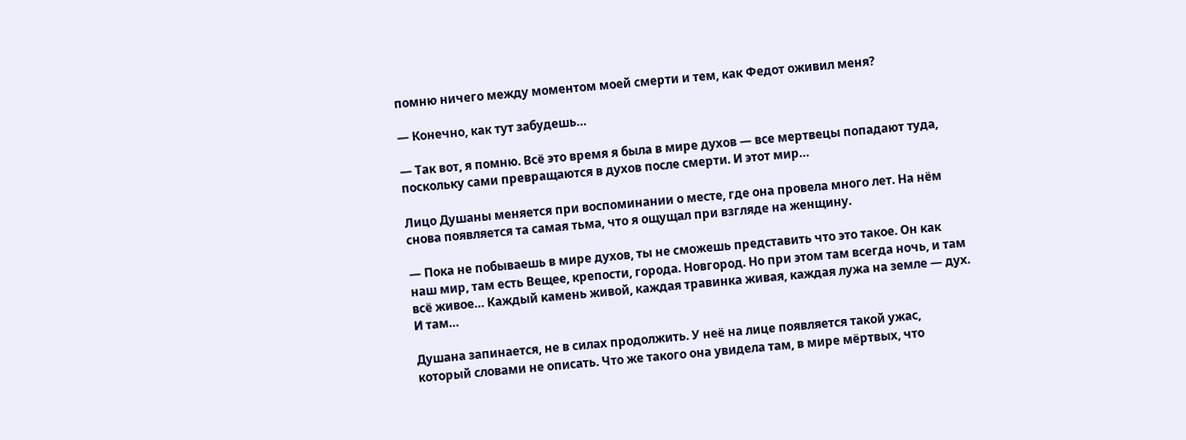помню ничего между моментом моей смерти и тем, как Федот оживил меня?

— Конечно, как тут забудешь…

— Так вот, я помню. Всё это время я была в мире духов — все мертвецы попадают туда, поскольку сами превращаются в духов после смерти. И этот мир…

Лицо Душаны меняется при воспоминании о месте, где она провела много лет. На нём снова появляется та самая тьма, что я ощущал при взгляде на женщину.

— Пока не побываешь в мире духов, ты не сможешь представить что это такое. Он как наш мир, там есть Вещее, крепости, города. Новгород. Но при этом там всегда ночь, и там всё живое… Каждый камень живой, каждая травинка живая, каждая лужа на земле — дух. И там…

Душана запинается, не в силах продолжить. У неё на лице появляется такой ужас, который словами не описать. Что же такого она увидела там, в мире мёртвых, что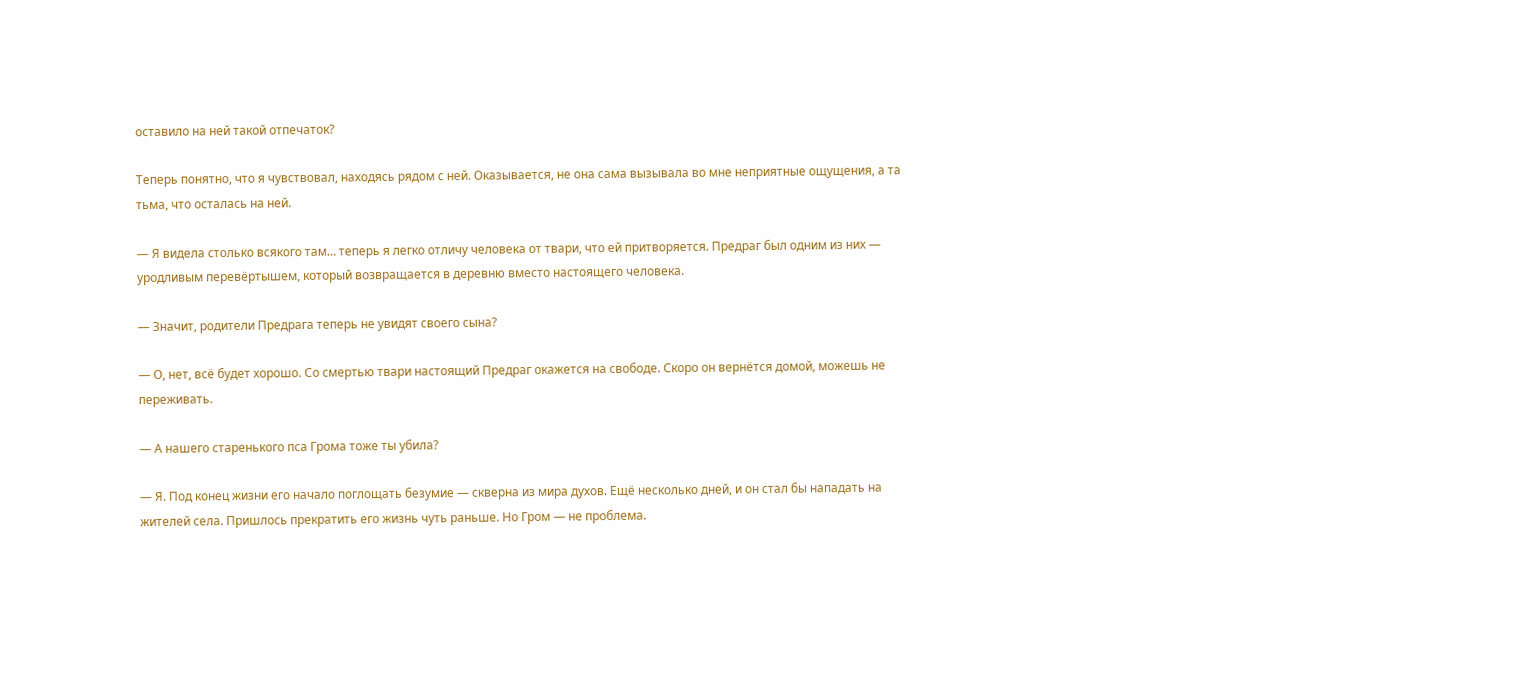оставило на ней такой отпечаток?

Теперь понятно, что я чувствовал, находясь рядом с ней. Оказывается, не она сама вызывала во мне неприятные ощущения, а та тьма, что осталась на ней.

— Я видела столько всякого там… теперь я легко отличу человека от твари, что ей притворяется. Предраг был одним из них — уродливым перевёртышем, который возвращается в деревню вместо настоящего человека.

— Значит, родители Предрага теперь не увидят своего сына?

— О, нет, всё будет хорошо. Со смертью твари настоящий Предраг окажется на свободе. Скоро он вернётся домой, можешь не переживать.

— А нашего старенького пса Грома тоже ты убила?

— Я. Под конец жизни его начало поглощать безумие — скверна из мира духов. Ещё несколько дней, и он стал бы нападать на жителей села. Пришлось прекратить его жизнь чуть раньше. Но Гром — не проблема.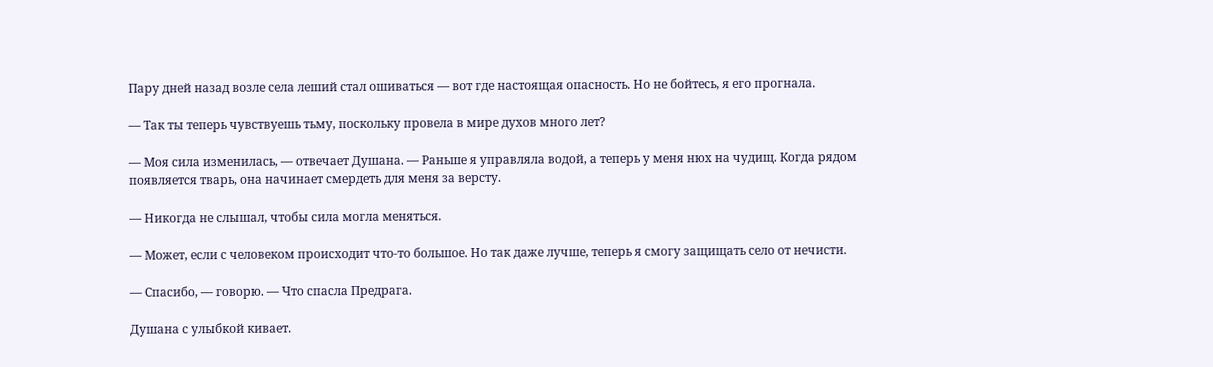Пару дней назад возле села леший стал ошиваться — вот где настоящая опасность. Но не бойтесь, я его прогнала.

— Так ты теперь чувствуешь тьму, поскольку провела в мире духов много лет?

— Моя сила изменилась, — отвечает Душана. — Раньше я управляла водой, а теперь у меня нюх на чудищ. Когда рядом появляется тварь, она начинает смердеть для меня за версту.

— Никогда не слышал, чтобы сила могла меняться.

— Может, если с человеком происходит что-то большое. Но так даже лучше, теперь я смогу защищать село от нечисти.

— Спасибо, — говорю. — Что спасла Предрага.

Душана с улыбкой кивает.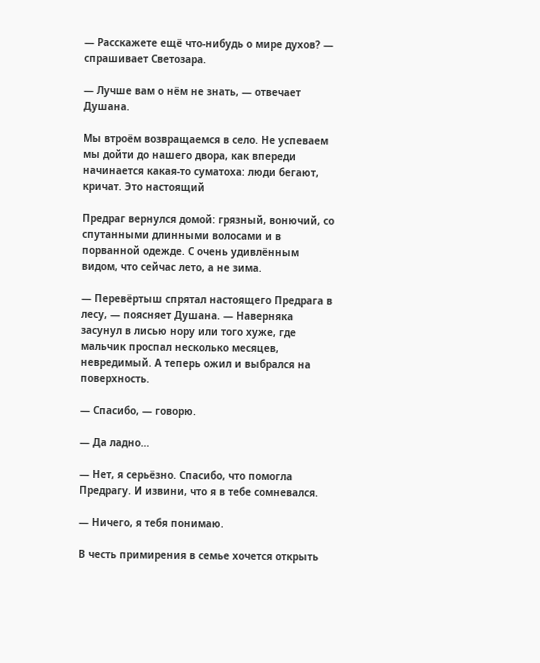— Расскажете ещё что-нибудь о мире духов? — спрашивает Светозара.

— Лучше вам о нём не знать, — отвечает Душана.

Мы втроём возвращаемся в село. Не успеваем мы дойти до нашего двора, как впереди начинается какая-то суматоха: люди бегают, кричат. Это настоящий

Предраг вернулся домой: грязный, вонючий, со спутанными длинными волосами и в порванной одежде. С очень удивлённым видом, что сейчас лето, а не зима.

— Перевёртыш спрятал настоящего Предрага в лесу, — поясняет Душана. — Наверняка засунул в лисью нору или того хуже, где мальчик проспал несколько месяцев, невредимый. А теперь ожил и выбрался на поверхность.

— Спасибо, — говорю.

— Да ладно…

— Нет, я серьёзно. Спасибо, что помогла Предрагу. И извини, что я в тебе сомневался.

— Ничего, я тебя понимаю.

В честь примирения в семье хочется открыть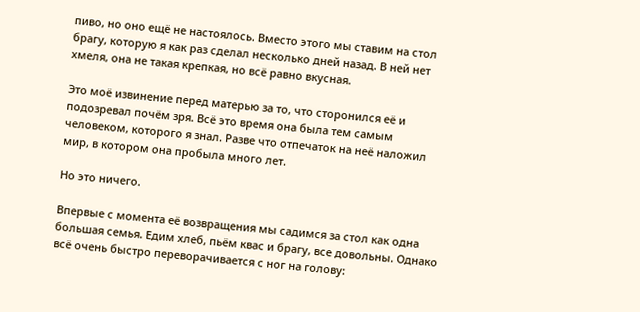пиво, но оно ещё не настоялось. Вместо этого мы ставим на стол брагу, которую я как раз сделал несколько дней назад. В ней нет хмеля, она не такая крепкая, но всё равно вкусная.

Это моё извинение перед матерью за то, что сторонился её и подозревал почём зря. Всё это время она была тем самым человеком, которого я знал. Разве что отпечаток на неё наложил мир, в котором она пробыла много лет.

Но это ничего.

Впервые с момента её возвращения мы садимся за стол как одна большая семья. Едим хлеб, пьём квас и брагу, все довольны. Однако всё очень быстро переворачивается с ног на голову: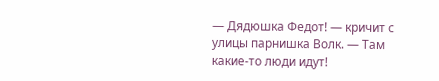— Дядюшка Федот! — кричит с улицы парнишка Волк. — Там какие-то люди идут!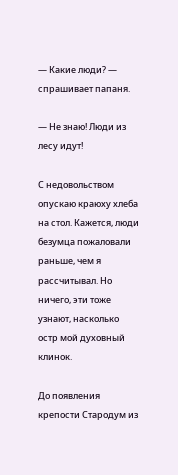— Какие люди? — спрашивает папаня.

— Не знаю! Люди из лесу идут!

С недовольством опускаю краюху хлеба на стол. Кажется, люди безумца пожаловали раньше, чем я рассчитывал. Но ничего, эти тоже узнают, насколько остр мой духовный клинок.

До появления крепости Стародум из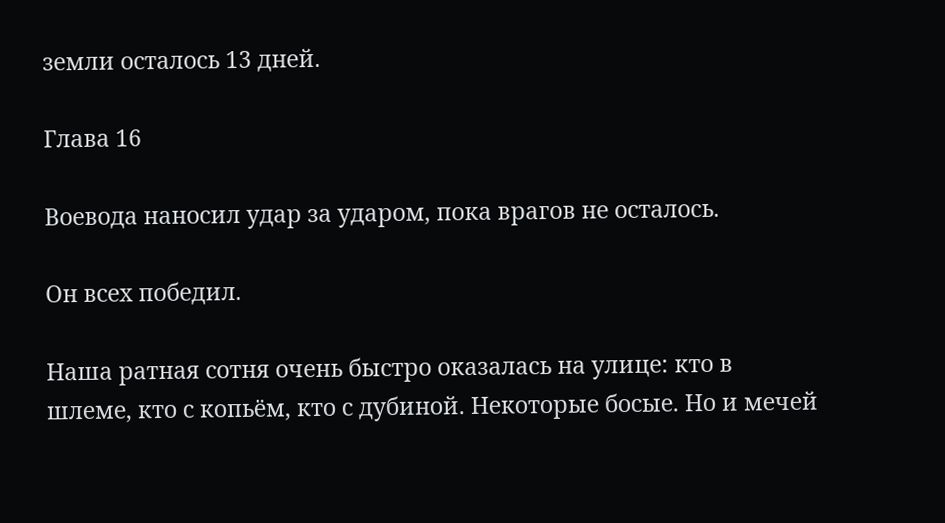земли осталось 13 дней.

Глава 16

Воевода наносил удар за ударом, пока врагов не осталось.

Он всех победил.

Наша ратная сотня очень быстро оказалась на улице: кто в шлеме, кто с копьём, кто с дубиной. Некоторые босые. Но и мечей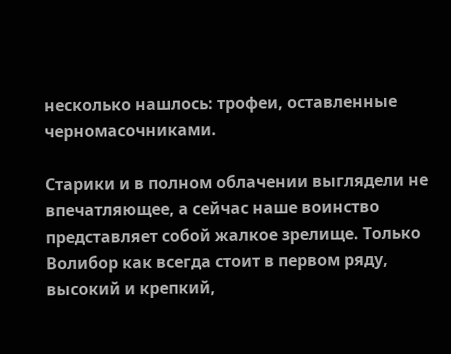несколько нашлось: трофеи, оставленные черномасочниками.

Старики и в полном облачении выглядели не впечатляющее, а сейчас наше воинство представляет собой жалкое зрелище. Только Волибор как всегда стоит в первом ряду, высокий и крепкий,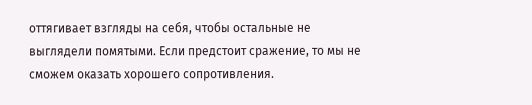оттягивает взгляды на себя, чтобы остальные не выглядели помятыми. Если предстоит сражение, то мы не сможем оказать хорошего сопротивления.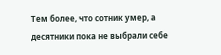Тем более, что сотник умер, а десятники пока не выбрали себе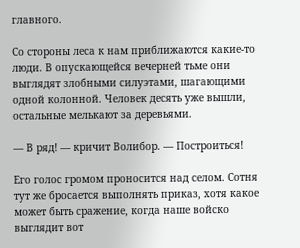главного.

Со стороны леса к нам приближаются какие-то люди. В опускающейся вечерней тьме они выглядят злобными силуэтами, шагающими одной колонной. Человек десять уже вышли, остальные мелькают за деревьями.

— В ряд! — кричит Волибор. — Построиться!

Его голос громом проносится над селом. Сотня тут же бросается выполнять приказ, хотя какое может быть сражение, когда наше войско выглядит вот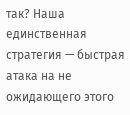так? Наша единственная стратегия — быстрая атака на не ожидающего этого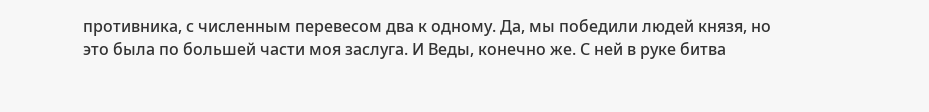противника, с численным перевесом два к одному. Да, мы победили людей князя, но это была по большей части моя заслуга. И Веды, конечно же. С ней в руке битва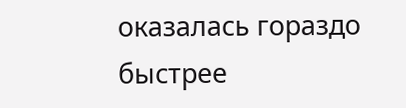оказалась гораздо быстрее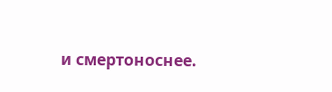и смертоноснее.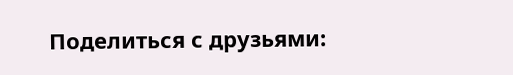Поделиться с друзьями: